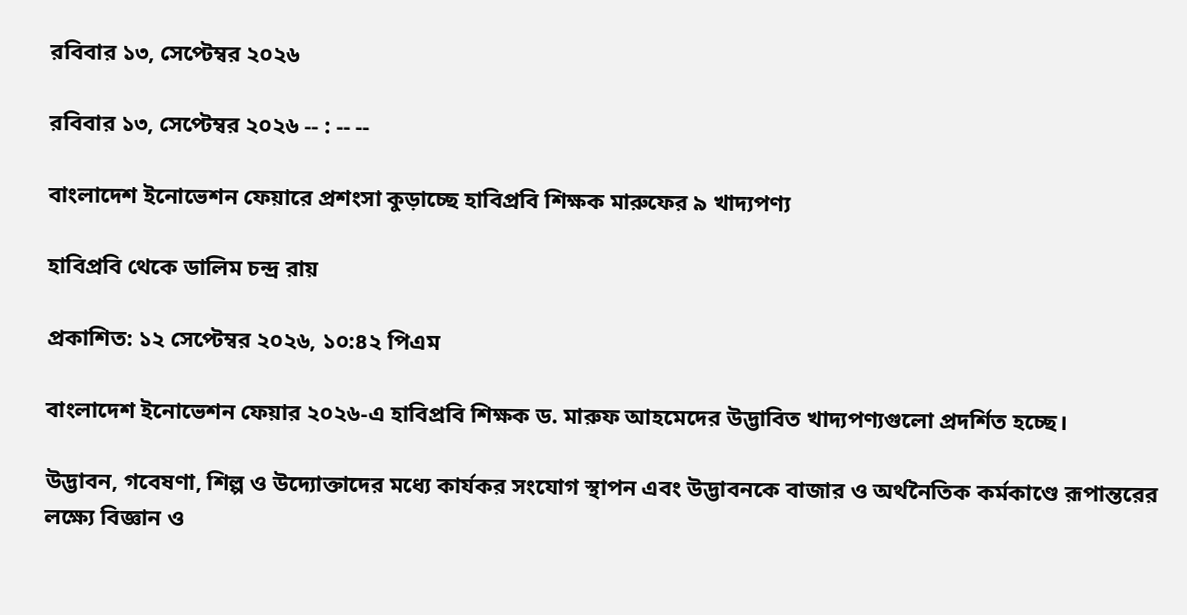রবিবার ১৩, সেপ্টেম্বর ২০২৬

রবিবার ১৩, সেপ্টেম্বর ২০২৬ -- : -- --

বাংলাদেশ ইনোভেশন ফেয়ারে প্রশংসা কুড়াচ্ছে হাবিপ্রবি শিক্ষক মারুফের ৯ খাদ্যপণ্য

হাবিপ্রবি থেকে ডালিম চন্দ্র রায়

প্রকাশিত: ১২ সেপ্টেম্বর ২০২৬, ১০:৪২ পিএম

বাংলাদেশ ইনোভেশন ফেয়ার ২০২৬-এ হাবিপ্রবি শিক্ষক ড. মারুফ আহমেদের উদ্ভাবিত খাদ্যপণ্যগুলো প্রদর্শিত হচ্ছে।

উদ্ভাবন, গবেষণা, শিল্প ও উদ্যোক্তাদের মধ্যে কার্যকর সংযোগ স্থাপন এবং উদ্ভাবনকে বাজার ও অর্থনৈতিক কর্মকাণ্ডে রূপান্তরের লক্ষ্যে বিজ্ঞান ও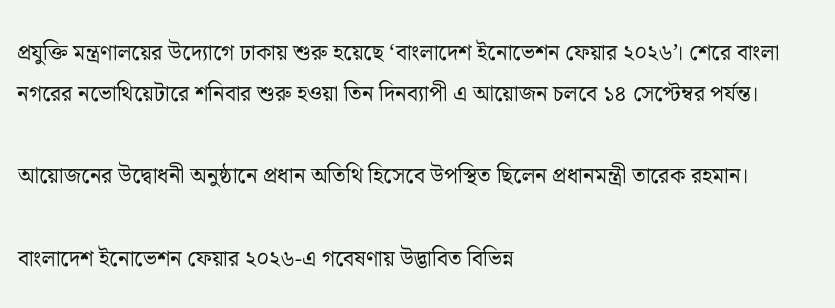প্রযুক্তি মন্ত্রণালয়ের উদ্যোগে ঢাকায় শুরু হয়েছে ‘বাংলাদেশ ইনোভেশন ফেয়ার ২০২৬’। শেরে বাংলা নগরের নভোথিয়েটারে শনিবার শুরু হওয়া তিন দিনব্যাপী এ আয়োজন চলবে ১৪ সেপ্টেম্বর পর্যন্ত।

আয়োজনের উদ্বোধনী অনুষ্ঠানে প্রধান অতিথি হিসেবে উপস্থিত ছিলেন প্রধানমন্ত্রী তারেক রহমান।

বাংলাদেশ ইনোভেশন ফেয়ার ২০২৬-এ গবেষণায় উদ্ভাবিত বিভিন্ন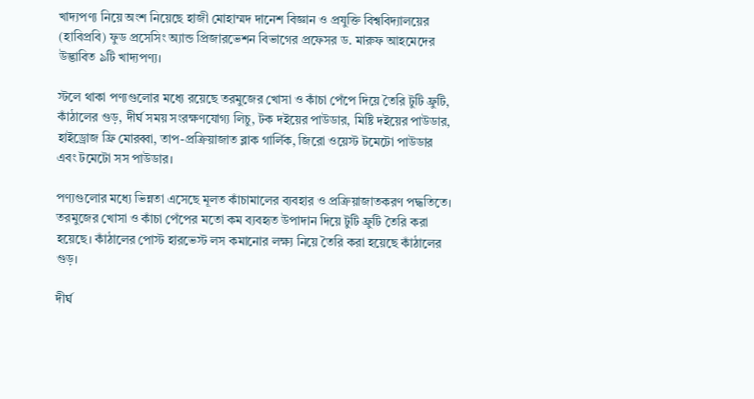খাদ্যপণ্য নিয়ে অংশ নিয়েছে হাজী মোহাম্মদ দানেশ বিজ্ঞান ও প্রযুক্তি বিশ্ববিদ্যালয়ের (হাবিপ্রবি) ফুড প্রসেসিং অ্যান্ড প্রিজারভেশন বিভাগের প্রফেসর ড. মারুফ আহমেদের উদ্ভাবিত ৯টি খাদ্যপণ্য।

স্টলে থাকা পণ্যগুলোর মধ্যে রয়েছে তরমুজের খোসা ও কাঁচা পেঁপে দিয়ে তৈরি টুটি ফ্রুটি, কাঁঠালের গুড়, দীর্ঘ সময় সংরক্ষণযোগ্য লিচু, টক দইয়ের পাউডার, মিষ্টি দইয়ের পাউডার, হাইড্রোজ ফ্রি মোরব্বা, তাপ-প্রক্রিয়াজাত ব্লাক গার্লিক, জিরো ওয়েস্ট টমেটো পাউডার এবং টমেটো সস পাউডার।

পণ্যগুলোর মধ্যে ভিন্নতা এসেছে মূলত কাঁচামালের ব্যবহার ও প্রক্রিয়াজাতকরণ পদ্ধতিতে। তরমুজের খোসা ও কাঁচা পেঁপের মতো কম ব্যবহৃত উপাদান দিয়ে টুটি ফ্রুটি তৈরি করা হয়েছে। কাঁঠালের পোস্ট হারভেস্ট লস কমানোর লক্ষ্য নিয়ে তৈরি করা হয়েছে কাঁঠালের গুড়।

দীর্ঘ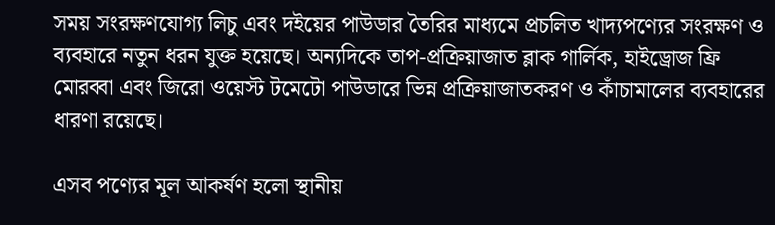সময় সংরক্ষণযোগ্য লিচু এবং দইয়ের পাউডার তৈরির মাধ্যমে প্রচলিত খাদ্যপণ্যের সংরক্ষণ ও ব্যবহারে নতুন ধরন যুক্ত হয়েছে। অন্যদিকে তাপ-প্রক্রিয়াজাত ব্লাক গার্লিক, হাইড্রোজ ফ্রি মোরব্বা এবং জিরো ওয়েস্ট টমেটো পাউডারে ভিন্ন প্রক্রিয়াজাতকরণ ও কাঁচামালের ব্যবহারের ধারণা রয়েছে।

এসব পণ্যের মূল আকর্ষণ হলো স্থানীয়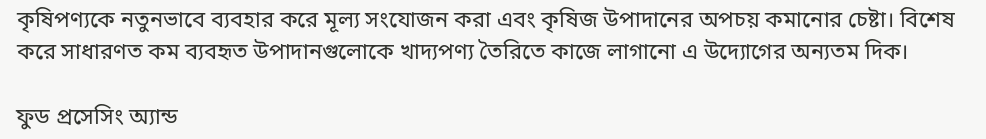কৃষিপণ্যকে নতুনভাবে ব্যবহার করে মূল্য সংযোজন করা এবং কৃষিজ উপাদানের অপচয় কমানোর চেষ্টা। বিশেষ করে সাধারণত কম ব্যবহৃত উপাদানগুলোকে খাদ্যপণ্য তৈরিতে কাজে লাগানো এ উদ্যোগের অন্যতম দিক।

ফুড প্রসেসিং অ্যান্ড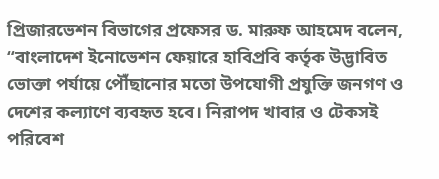প্রিজারভেশন বিভাগের প্রফেসর ড. মারুফ আহমেদ বলেন, “বাংলাদেশ ইনোভেশন ফেয়ারে হাবিপ্রবি কর্তৃক উদ্ভাবিত ভোক্তা পর্যায়ে পৌঁছানোর মতো উপযোগী প্রযুক্তি জনগণ ও দেশের কল্যাণে ব্যবহৃত হবে। নিরাপদ খাবার ও টেকসই পরিবেশ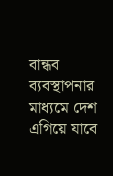বান্ধব ব্যবস্থাপনার মাধ্যমে দেশ এগিয়ে যাবে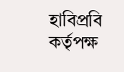হাবিপ্রবি কর্তৃপক্ষ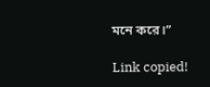মনে করে।”

Link copied!